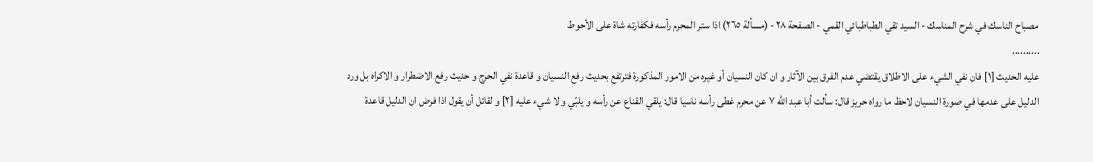مصباح الناسك في شرح المناسك - السيد تقي الطباطبائي القمي - الصفحة ٢٨ - (مسألة ٢٦٥) اذا ستر المحرم رأسه فكفارته شاة على الأحوط
..........
عليه الحديث [١] فان نفي الشيء على الاطلاق يقتضي عدم الفرق بين الآثار و ان كان النسيان أو غيره من الامور المذكورة فترتفع بحديث رفع النسيان و قاعدة نفي الحرج و حديث رفع الاضطرار و الاكراه بل ورد الدليل على عدمها في صورة النسيان لاحظ ما رواه حريز قال: سألت أبا عبد اللّه ٧ عن محرم غطى رأسه ناسيا قال: يلقي القناع عن رأسه و يلبّي و لا شيء عليه [٢] و لقائل أن يقول اذا فرض ان الدليل قاعدة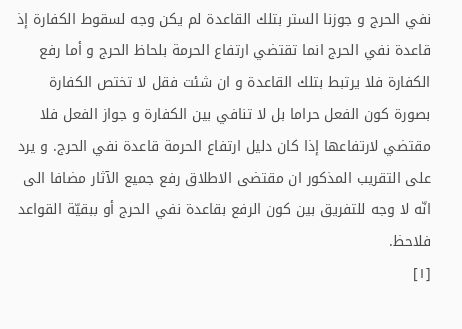نفي الحرج و جوزنا الستر بتلك القاعدة لم يكن وجه لسقوط الكفارة إذ قاعدة نفي الحرج انما تقتضي ارتفاع الحرمة بلحاظ الحرج و أما رفع الكفارة فلا يرتبط بتلك القاعدة و ان شئت فقل لا تختص الكفارة بصورة كون الفعل حراما بل لا تنافي بين الكفارة و جواز الفعل فلا مقتضي لارتفاعها إذا كان دليل ارتفاع الحرمة قاعدة نفي الحرج. و يرد على التقريب المذكور ان مقتضى الاطلاق رفع جميع الآثار مضافا الى انّه لا وجه للتفريق بين كون الرفع بقاعدة نفي الحرج أو ببقيّة القواعد فلاحظ.
[١]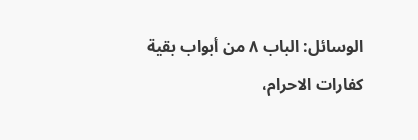الوسائل: الباب ٨ من أبواب بقية كفارات الاحرام،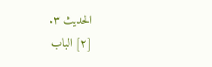الحديث ٣.
[٢] الباب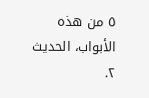٥ من هذه الأبواب، الحديث ٢.